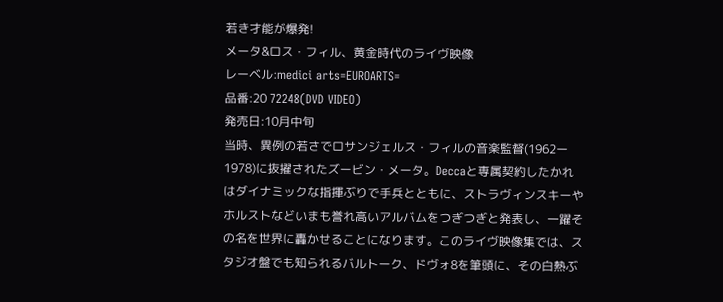若き才能が爆発!
メータ&ロス・フィル、黄金時代のライヴ映像
レーベル:medici arts=EUROARTS=
品番:20 72248(DVD VIDEO)
発売日:10月中旬
当時、異例の若さでロサンジェルス・フィルの音楽監督(1962ー1978)に抜擢されたズービン・メータ。Deccaと専属契約したかれはダイナミックな指揮ぶりで手兵とともに、ストラヴィンスキーやホルストなどいまも誉れ高いアルバムをつぎつぎと発表し、一躍その名を世界に轟かせることになります。このライヴ映像集では、スタジオ盤でも知られるバルトーク、ドヴォ8を筆頭に、その白熱ぶ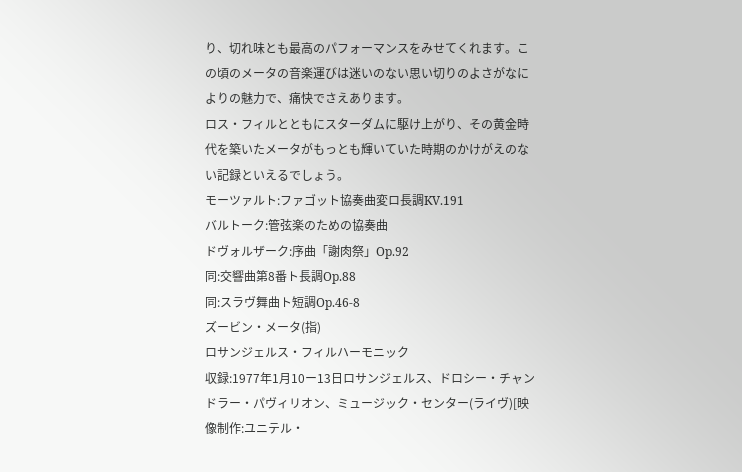り、切れ味とも最高のパフォーマンスをみせてくれます。この頃のメータの音楽運びは迷いのない思い切りのよさがなによりの魅力で、痛快でさえあります。
ロス・フィルとともにスターダムに駆け上がり、その黄金時代を築いたメータがもっとも輝いていた時期のかけがえのない記録といえるでしょう。
モーツァルト:ファゴット協奏曲変ロ長調KV.191
バルトーク:管弦楽のための協奏曲
ドヴォルザーク:序曲「謝肉祭」Op.92
同:交響曲第8番ト長調Op.88
同:スラヴ舞曲ト短調Op.46-8
ズービン・メータ(指)
ロサンジェルス・フィルハーモニック
収録:1977年1月10ー13日ロサンジェルス、ドロシー・チャンドラー・パヴィリオン、ミュージック・センター(ライヴ)[映像制作:ユニテル・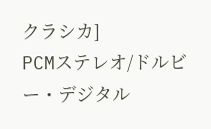クラシカ]
PCMステレオ/ドルビー・デジタル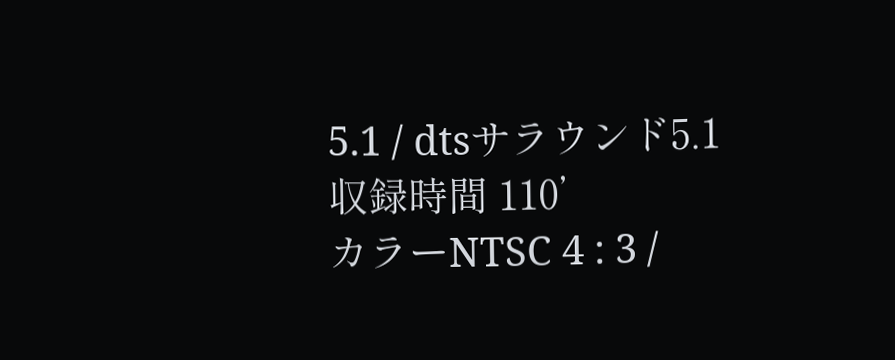5.1 / dtsサラウンド5.1
収録時間 110’
カラーNTSC 4 : 3 /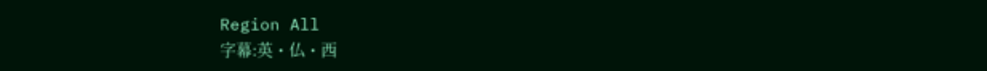Region All
字幕:英・仏・西